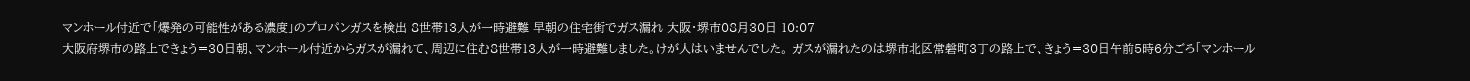マンホール付近で「爆発の可能性がある濃度」のプロパンガスを検出 8世帯13人が一時避難 早朝の住宅街でガス漏れ 大阪・堺市08月30日 10:07
大阪府堺市の路上できょう=30日朝、マンホール付近からガスが漏れて、周辺に住む8世帯13人が一時避難しました。けが人はいませんでした。 ガスが漏れたのは堺市北区常磐町3丁の路上で、きょう=30日午前5時6分ごろ「マンホール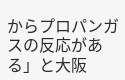からプロパンガスの反応がある」と大阪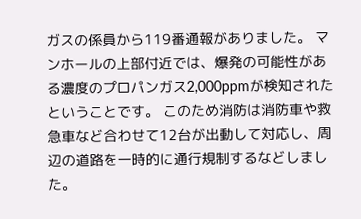ガスの係員から119番通報がありました。 マンホールの上部付近では、爆発の可能性がある濃度のプロパンガス2,000ppmが検知されたということです。 このため消防は消防車や救急車など合わせて12台が出動して対応し、周辺の道路を一時的に通行規制するなどしました。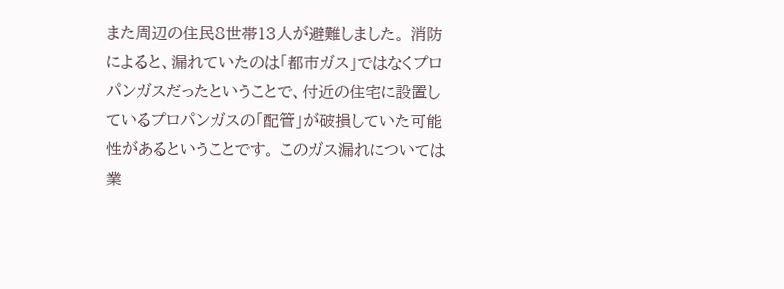また周辺の住民8世帯13人が避難しました。 消防によると、漏れていたのは「都市ガス」ではなくプロパンガスだったということで、付近の住宅に設置しているプロパンガスの「配管」が破損していた可能性があるということです。 このガス漏れについては業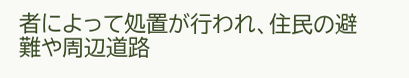者によって処置が行われ、住民の避難や周辺道路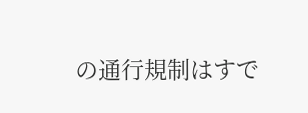の通行規制はすで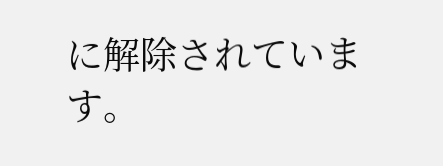に解除されています。